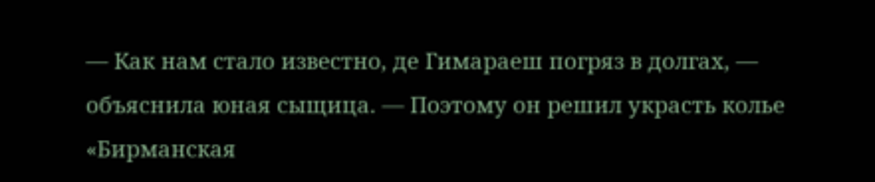— Как нам стало известно, де Гимараеш погряз в долгах, — объяснила юная сыщица. — Поэтому он решил украсть колье «Бирманская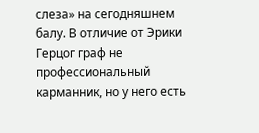слеза» на сегодняшнем балу. В отличие от Эрики Герцог граф не профессиональный карманник, но у него есть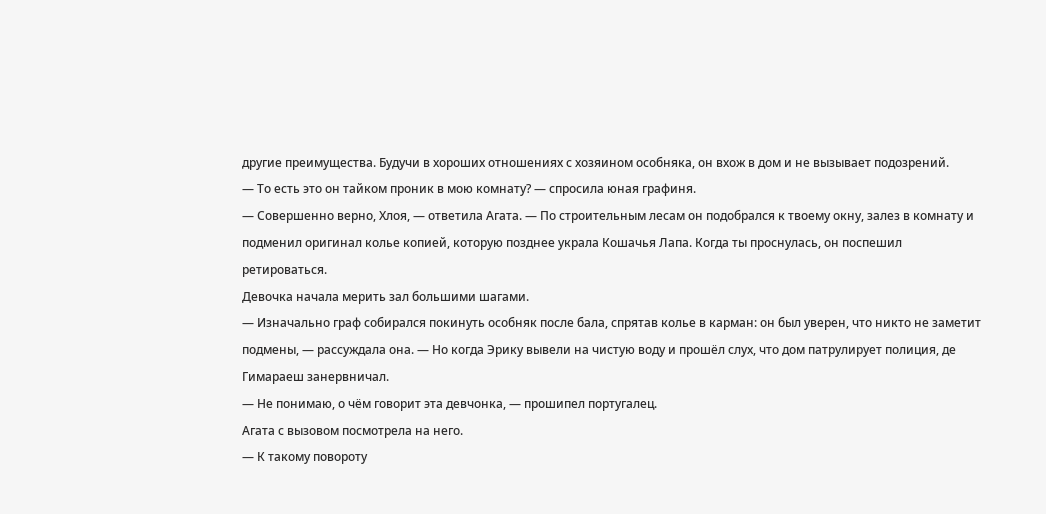другие преимущества. Будучи в хороших отношениях с хозяином особняка, он вхож в дом и не вызывает подозрений.
— То есть это он тайком проник в мою комнату? — спросила юная графиня.
— Совершенно верно, Хлоя, — ответила Агата. — По строительным лесам он подобрался к твоему окну, залез в комнату и подменил оригинал колье копией, которую позднее украла Кошачья Лапа. Когда ты проснулась, он поспешил ретироваться.
Девочка начала мерить зал большими шагами.
— Изначально граф собирался покинуть особняк после бала, спрятав колье в карман: он был уверен, что никто не заметит подмены, — рассуждала она. — Но когда Эрику вывели на чистую воду и прошёл слух, что дом патрулирует полиция, де Гимараеш занервничал.
— Не понимаю, о чём говорит эта девчонка, — прошипел португалец.
Агата с вызовом посмотрела на него.
— К такому повороту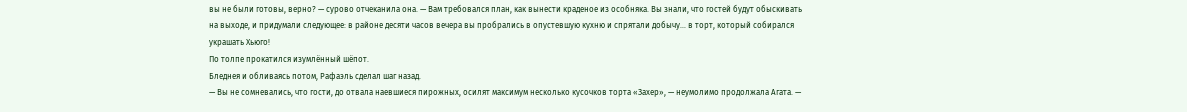вы не были готовы, верно? — сурово отчеканила она. — Вам требовался план, как вынести краденое из особняка. Вы знали, что гостей будут обыскивать на выходе, и придумали следующее: в районе десяти часов вечера вы пробрались в опустевшую кухню и спрятали добычу… в торт, который собирался украшать Хьюго!
По толпе прокатился изумлённый шёпот.
Бледнея и обливаясь потом, Рафаэль сделал шаг назад.
— Вы не сомневались, что гости, до отвала наевшиеся пирожных, осилят максимум несколько кусочков торта «Захер», — неумолимо продолжала Агата. —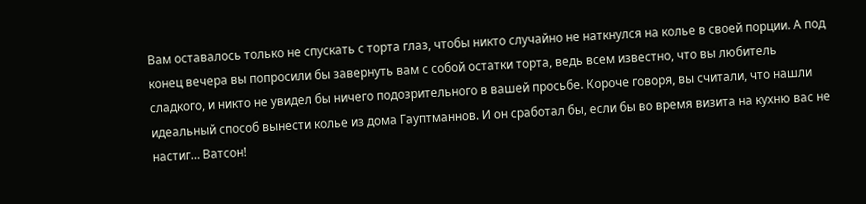Вам оставалось только не спускать с торта глаз, чтобы никто случайно не наткнулся на колье в своей порции. А под конец вечера вы попросили бы завернуть вам с собой остатки торта, ведь всем известно, что вы любитель сладкого, и никто не увидел бы ничего подозрительного в вашей просьбе. Короче говоря, вы считали, что нашли идеальный способ вынести колье из дома Гауптманнов. И он сработал бы, если бы во время визита на кухню вас не настиг… Ватсон!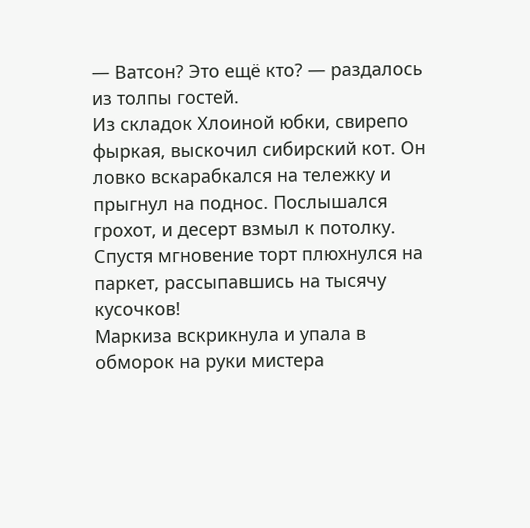— Ватсон? Это ещё кто? — раздалось из толпы гостей.
Из складок Хлоиной юбки, свирепо фыркая, выскочил сибирский кот. Он ловко вскарабкался на тележку и прыгнул на поднос. Послышался грохот, и десерт взмыл к потолку.
Спустя мгновение торт плюхнулся на паркет, рассыпавшись на тысячу кусочков!
Маркиза вскрикнула и упала в обморок на руки мистера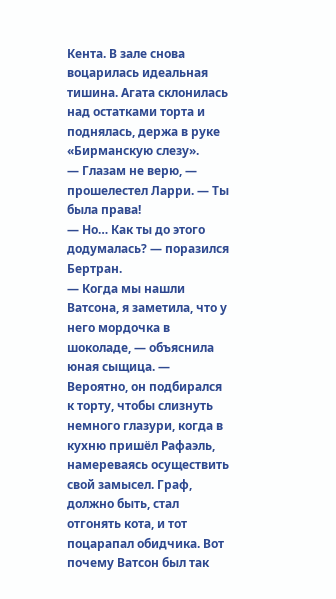Кента. В зале снова воцарилась идеальная тишина. Агата склонилась над остатками торта и поднялась, держа в руке «Бирманскую слезу».
— Глазам не верю, — прошелестел Ларри. — Ты была права!
— Но… Как ты до этого додумалась? — поразился Бертран.
— Когда мы нашли Ватсона, я заметила, что у него мордочка в шоколаде, — объяснила юная сыщица. — Вероятно, он подбирался к торту, чтобы слизнуть немного глазури, когда в кухню пришёл Рафаэль, намереваясь осуществить свой замысел. Граф, должно быть, стал отгонять кота, и тот поцарапал обидчика. Вот почему Ватсон был так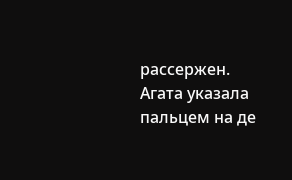рассержен.
Агата указала пальцем на де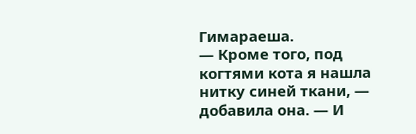Гимараеша.
— Кроме того, под когтями кота я нашла нитку синей ткани, — добавила она. — И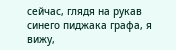сейчас, глядя на рукав синего пиджака графа, я вижу,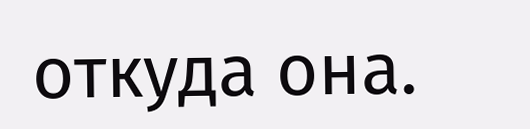откуда она.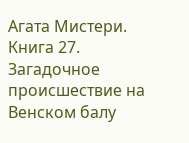Агата Мистери. Книга 27. Загадочное происшествие на Венском балу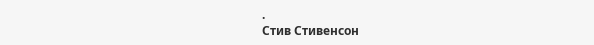·
Стив Стивенсон